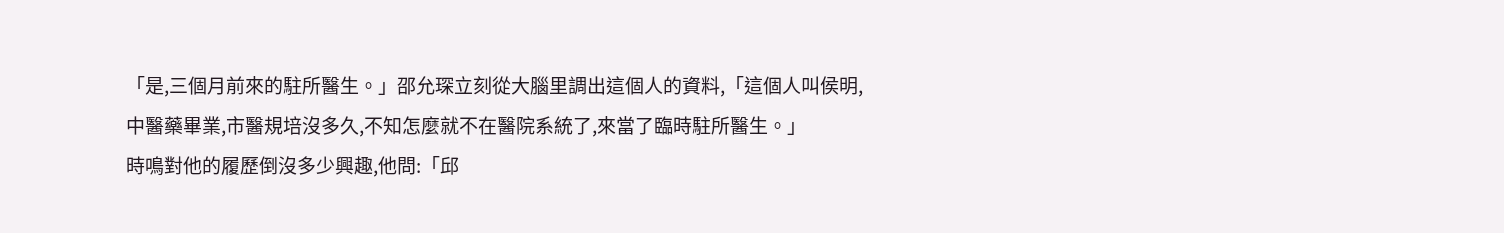「是,三個月前來的駐所醫生。」邵允琛立刻從大腦里調出這個人的資料,「這個人叫侯明,中醫藥畢業,市醫規培沒多久,不知怎麼就不在醫院系統了,來當了臨時駐所醫生。」
時鳴對他的履歷倒沒多少興趣,他問:「邱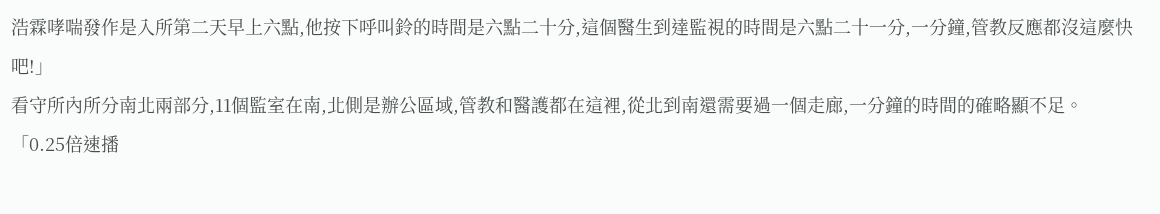浩霖哮喘發作是入所第二天早上六點,他按下呼叫鈴的時間是六點二十分,這個醫生到達監視的時間是六點二十一分,一分鐘,管教反應都沒這麼快吧!」
看守所內所分南北兩部分,11個監室在南,北側是辦公區域,管教和醫護都在這裡,從北到南還需要過一個走廊,一分鐘的時間的確略顯不足。
「0.25倍速播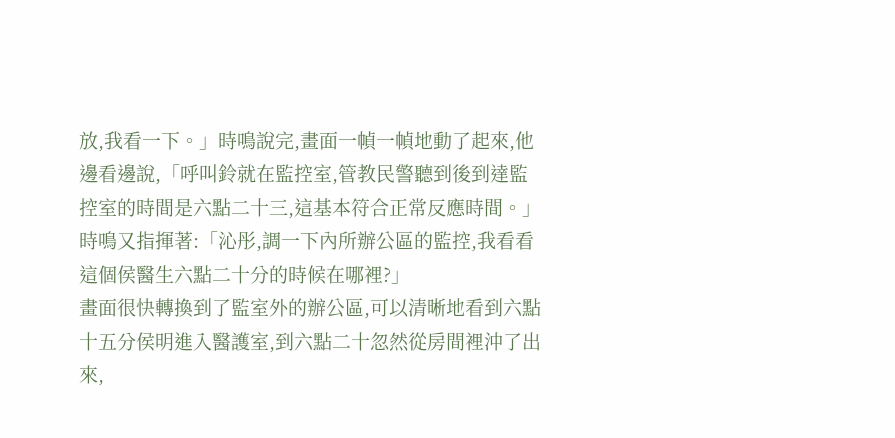放,我看一下。」時鳴說完,畫面一幀一幀地動了起來,他邊看邊說,「呼叫鈴就在監控室,管教民警聽到後到達監控室的時間是六點二十三,這基本符合正常反應時間。」
時鳴又指揮著:「沁彤,調一下內所辦公區的監控,我看看這個侯醫生六點二十分的時候在哪裡?」
畫面很快轉換到了監室外的辦公區,可以清晰地看到六點十五分侯明進入醫護室,到六點二十忽然從房間裡沖了出來,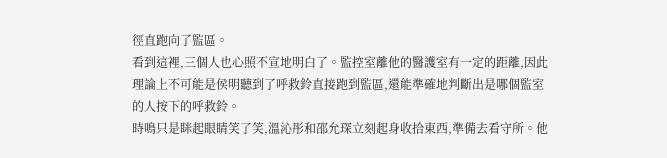徑直跑向了監區。
看到這裡,三個人也心照不宣地明白了。監控室離他的醫護室有一定的距離,因此理論上不可能是侯明聽到了呼救鈴直接跑到監區,還能準確地判斷出是哪個監室的人按下的呼救鈴。
時鳴只是眯起眼睛笑了笑,溫沁彤和邵允琛立刻起身收拾東西,準備去看守所。他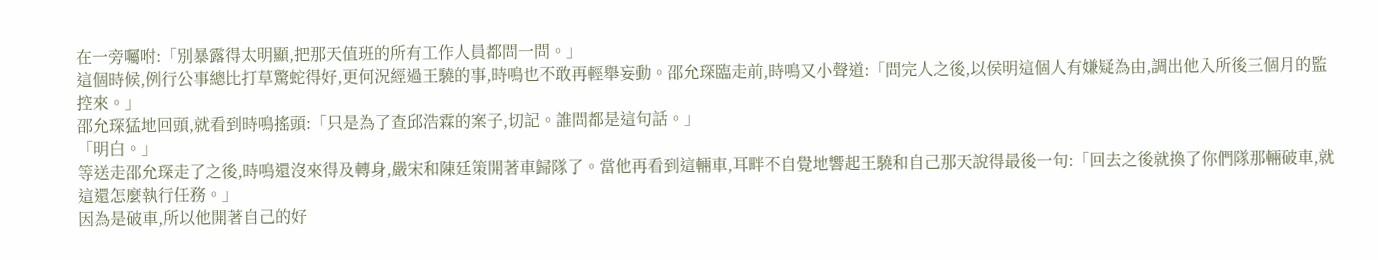在一旁囑咐:「別暴露得太明顯,把那天值班的所有工作人員都問一問。」
這個時候,例行公事總比打草驚蛇得好,更何況經過王驍的事,時鳴也不敢再輕舉妄動。邵允琛臨走前,時鳴又小聲道:「問完人之後,以侯明這個人有嫌疑為由,調出他入所後三個月的監控來。」
邵允琛猛地回頭,就看到時鳴搖頭:「只是為了查邱浩霖的案子,切記。誰問都是這句話。」
「明白。」
等送走邵允琛走了之後,時鳴還沒來得及轉身,嚴宋和陳廷策開著車歸隊了。當他再看到這輛車,耳畔不自覺地響起王驍和自己那天說得最後一句:「回去之後就換了你們隊那輛破車,就這還怎麼執行任務。」
因為是破車,所以他開著自己的好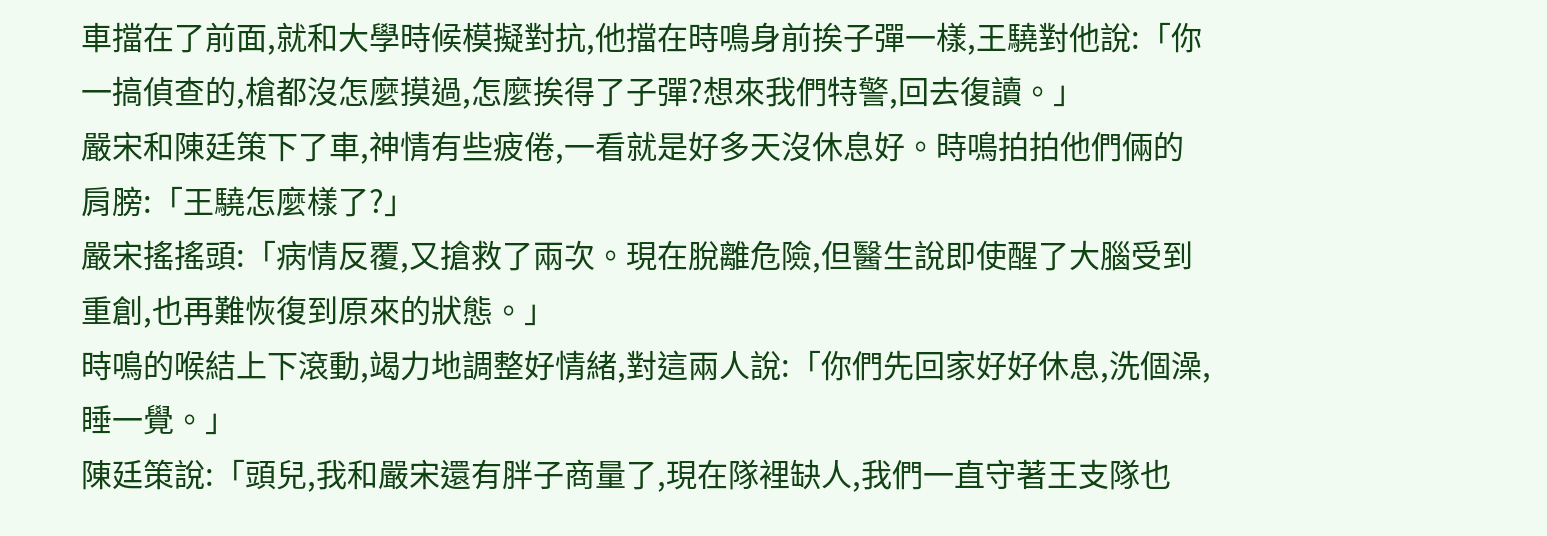車擋在了前面,就和大學時候模擬對抗,他擋在時鳴身前挨子彈一樣,王驍對他說:「你一搞偵查的,槍都沒怎麼摸過,怎麼挨得了子彈?想來我們特警,回去復讀。」
嚴宋和陳廷策下了車,神情有些疲倦,一看就是好多天沒休息好。時鳴拍拍他們倆的肩膀:「王驍怎麼樣了?」
嚴宋搖搖頭:「病情反覆,又搶救了兩次。現在脫離危險,但醫生說即使醒了大腦受到重創,也再難恢復到原來的狀態。」
時鳴的喉結上下滾動,竭力地調整好情緒,對這兩人說:「你們先回家好好休息,洗個澡,睡一覺。」
陳廷策說:「頭兒,我和嚴宋還有胖子商量了,現在隊裡缺人,我們一直守著王支隊也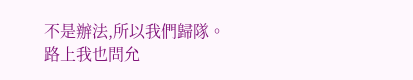不是辦法,所以我們歸隊。路上我也問允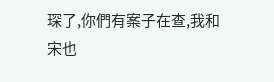琛了,你們有案子在查,我和宋也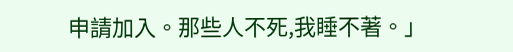申請加入。那些人不死,我睡不著。」